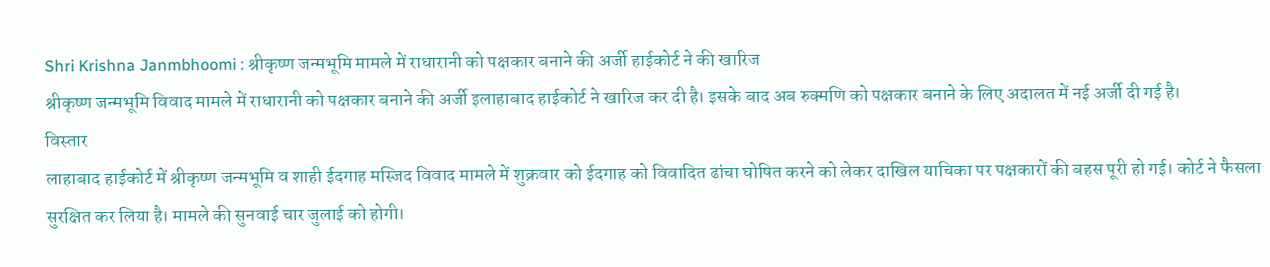Shri Krishna Janmbhoomi : श्रीकृष्ण जन्मभूमि मामले में राधारानी को पक्षकार बनाने की अर्जी हाईकोर्ट ने की खारिज
श्रीकृष्ण जन्मभूमि विवाद मामले में राधारानी को पक्षकार बनाने की अर्जी इलाहाबाद हाईकोर्ट ने खारिज कर दी है। इसके बाद अब रुक्मणि को पक्षकार बनाने के लिए अदालत में नई अर्जी दी गई है।
विस्तार
लाहाबाद हाईकोर्ट में श्रीकृष्ण जन्मभूमि व शाही ईदगाह मस्जिद विवाद मामले में शुक्रवार को ईदगाह को विवादित ढांचा घोषित करने को लेकर दाखिल याचिका पर पक्षकारों की बहस पूरी हो गई। कोर्ट ने फैसला सुरक्षित कर लिया है। मामले की सुनवाई चार जुलाई को होगी।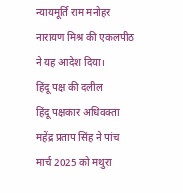न्यायमूर्ति राम मनोहर नारायण मिश्र की एकलपीठ ने यह आदेश दिया।
हिंदू पक्ष की दलील
हिंदू पक्षकार अधिवक्ता महेंद्र प्रताप सिंह ने पांच मार्च 2025 को मथुरा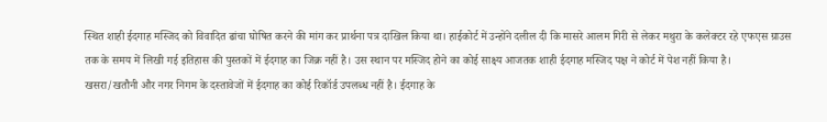स्थित शाही ईदगाह मस्जिद को विवादित ढांचा घोषित करने की मांग कर प्रार्थना पत्र दाखिल किया था। हाईकोर्ट में उन्होंने दलील दी कि मासरे आलम गिरी से लेकर मथुरा के कलेक्टर रहे एफएस ग्राउस तक के समय में लिखी गई इतिहास की पुस्तकों में ईदगाह का जिक्र नहीं है। उस स्थान पर मस्जिद होने का कोई साक्ष्य आजतक शाही ईदगाह मस्जिद पक्ष ने कोर्ट में पेश नहीं किया है।
खसरा/खतौनी और नगर निगम के दस्तावेजों में ईदगाह का कोई रिकॉर्ड उपलब्ध नहीं है। ईदगाह के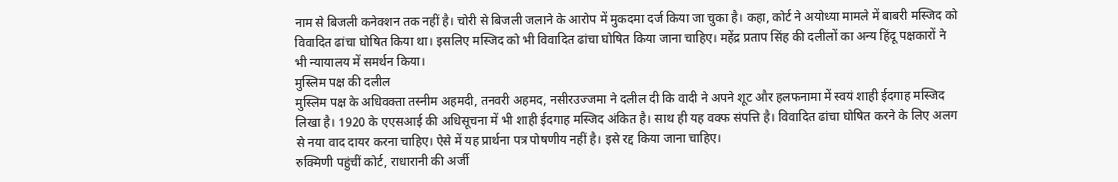नाम से बिजली कनेक्शन तक नहीं है। चोरी से बिजली जलाने के आरोप में मुकदमा दर्ज किया जा चुका है। कहा, कोर्ट ने अयोध्या मामले में बाबरी मस्जिद को विवादित ढांचा घोषित किया था। इसलिए मस्जिद को भी विवादित ढांचा घोषित किया जाना चाहिए। महेंद्र प्रताप सिंह की दलीलों का अन्य हिंदू पक्षकारों ने भी न्यायालय में समर्थन किया।
मुस्लिम पक्ष की दलील
मुस्लिम पक्ष के अधिवक्ता तस्नीम अहमदी, तनवरी अहमद, नसीरउज्जमा ने दलील दी कि वादी ने अपने शूट और हलफनामा में स्वयं शाही ईदगाह मस्जिद लिखा है। 1920 के एएसआई की अधिसूचना में भी शाही ईदगाह मस्जिद अंकित है। साथ ही यह वक्फ संपत्ति है। विवादित ढांचा घोषित करने के लिए अलग से नया वाद दायर करना चाहिए। ऐसे में यह प्रार्थना पत्र पोषणीय नहीं है। इसे रद्द किया जाना चाहिए।
रुक्मिणी पहुंचीं कोर्ट, राधारानी की अर्जी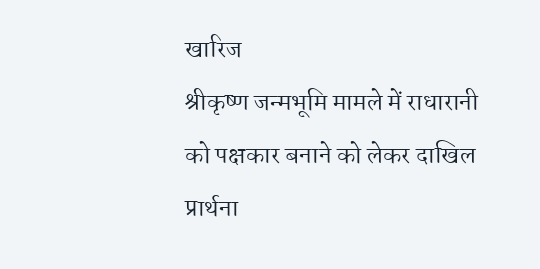खारिज
श्रीकृष्ण जन्मभूमि मामले में राधारानी को पक्षकार बनाने को लेकर दाखिल प्रार्थना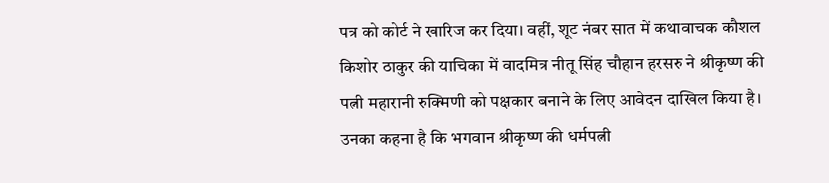पत्र को कोर्ट ने खारिज कर दिया। वहीं, शूट नंबर सात में कथावाचक कौशल किशोर ठाकुर की याचिका में वादमित्र नीतू सिंह चौहान हरसरु ने श्रीकृष्ण की पत्नी महारानी रुक्मिणी को पक्षकार बनाने के लिए आवेदन दाखिल किया है। उनका कहना है कि भगवान श्रीकृष्ण की धर्मपत्नी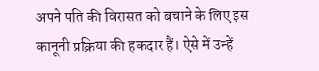अपने पति की विरासत को बचाने के लिए इस कानूनी प्रक्रिया की हकदार हैं। ऐसे में उन्हें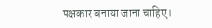पक्षकार बनाया जाना चाहिए।